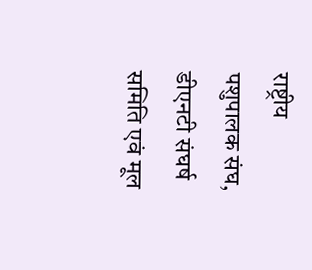राष्ट्रीय पशुपालक संघ, डीएनटी संघर्ष समिति एवं मूल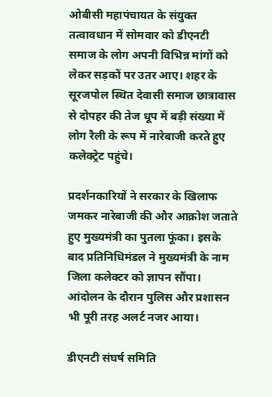ओबीसी महापंचायत के संयुक्त तत्वावधान में सोमवार को डीएनटी समाज के लोग अपनी विभिन्न मांगों को लेकर सड़कों पर उतर आए। शहर के सूरजपोल स्थित देवासी समाज छात्रावास से दोपहर की तेज धूप में बड़ी संख्या में लोग रैली के रूप में नारेबाजी करते हुए कलेक्ट्रेट पहुंचे।

प्रदर्शनकारियों ने सरकार के खिलाफ जमकर नारेबाजी की और आक्रोश जताते हुए मुख्यमंत्री का पुतला फूंका। इसके बाद प्रतिनिधिमंडल ने मुख्यमंत्री के नाम जिला कलेक्टर को ज्ञापन सौंपा। आंदोलन के दौरान पुलिस और प्रशासन भी पूरी तरह अलर्ट नजर आया।

डीएनटी संघर्ष समिति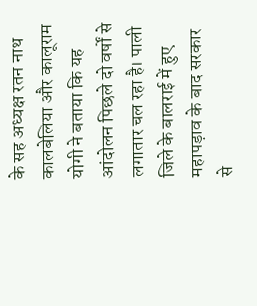के सह अध्यक्ष रतन नाथ कालबेलिया और कालूराम योगी ने बताया कि यह आंदोलन पिछले दो वर्षों से लगातार चल रहा है। पाली जिले के बालराई में हुए महापड़ाव के बाद सरकार से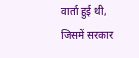वार्ता हुई थी, जिसमें सरकार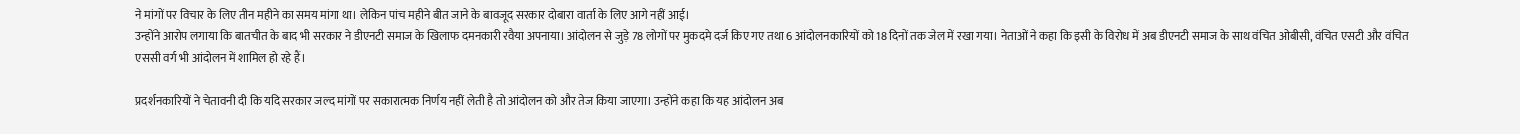ने मांगों पर विचार के लिए तीन महीने का समय मांगा था। लेकिन पांच महीने बीत जाने के बावजूद सरकार दोबारा वार्ता के लिए आगे नहीं आई।
उन्होंने आरोप लगाया कि बातचीत के बाद भी सरकार ने डीएनटी समाज के खिलाफ दमनकारी रवैया अपनाया। आंदोलन से जुड़े 78 लोगों पर मुकदमे दर्ज किए गए तथा 6 आंदोलनकारियों को 18 दिनों तक जेल में रखा गया। नेताओं ने कहा कि इसी के विरोध में अब डीएनटी समाज के साथ वंचित ओबीसी, वंचित एसटी और वंचित एससी वर्ग भी आंदोलन में शामिल हो रहे हैं।

प्रदर्शनकारियों ने चेतावनी दी कि यदि सरकार जल्द मांगों पर सकारात्मक निर्णय नहीं लेती है तो आंदोलन को और तेज किया जाएगा। उन्होंने कहा कि यह आंदोलन अब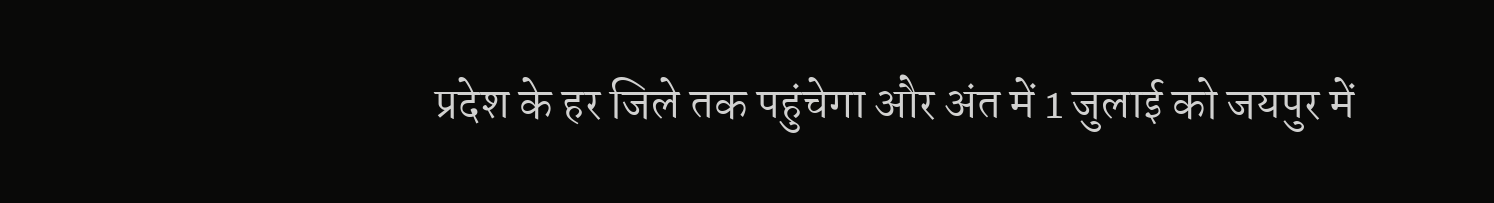प्रदेश के हर जिले तक पहुंचेगा और अंत में 1 जुलाई को जयपुर में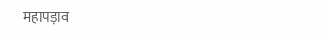महापड़ाव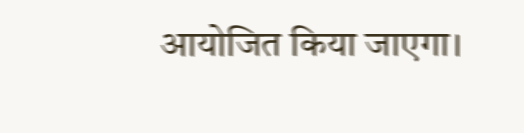आयोजित किया जाएगा।